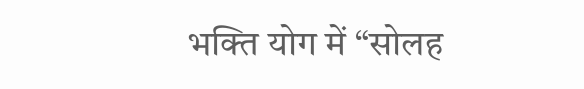भक्ति योग में “सोलह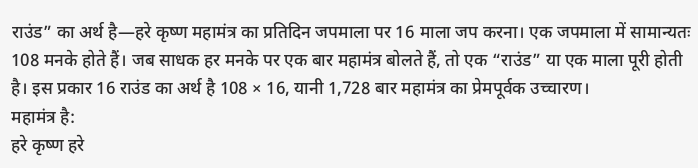राउंड” का अर्थ है—हरे कृष्ण महामंत्र का प्रतिदिन जपमाला पर 16 माला जप करना। एक जपमाला में सामान्यतः 108 मनके होते हैं। जब साधक हर मनके पर एक बार महामंत्र बोलते हैं, तो एक “राउंड” या एक माला पूरी होती है। इस प्रकार 16 राउंड का अर्थ है 108 × 16, यानी 1,728 बार महामंत्र का प्रेमपूर्वक उच्चारण।
महामंत्र है:
हरे कृष्ण हरे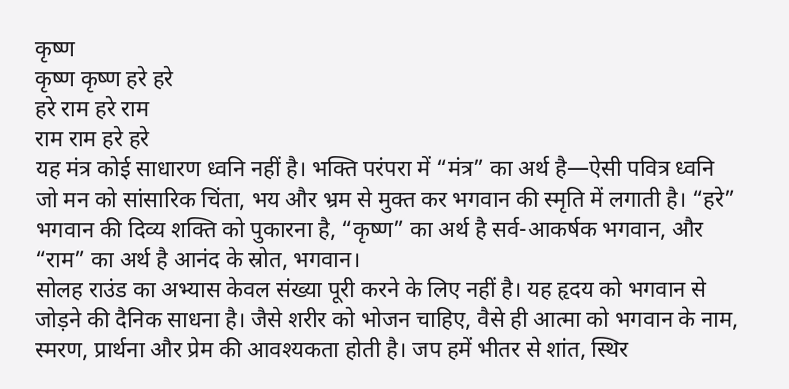कृष्ण
कृष्ण कृष्ण हरे हरे
हरे राम हरे राम
राम राम हरे हरे
यह मंत्र कोई साधारण ध्वनि नहीं है। भक्ति परंपरा में “मंत्र” का अर्थ है—ऐसी पवित्र ध्वनि जो मन को सांसारिक चिंता, भय और भ्रम से मुक्त कर भगवान की स्मृति में लगाती है। “हरे” भगवान की दिव्य शक्ति को पुकारना है, “कृष्ण” का अर्थ है सर्व-आकर्षक भगवान, और “राम” का अर्थ है आनंद के स्रोत, भगवान।
सोलह राउंड का अभ्यास केवल संख्या पूरी करने के लिए नहीं है। यह हृदय को भगवान से जोड़ने की दैनिक साधना है। जैसे शरीर को भोजन चाहिए, वैसे ही आत्मा को भगवान के नाम, स्मरण, प्रार्थना और प्रेम की आवश्यकता होती है। जप हमें भीतर से शांत, स्थिर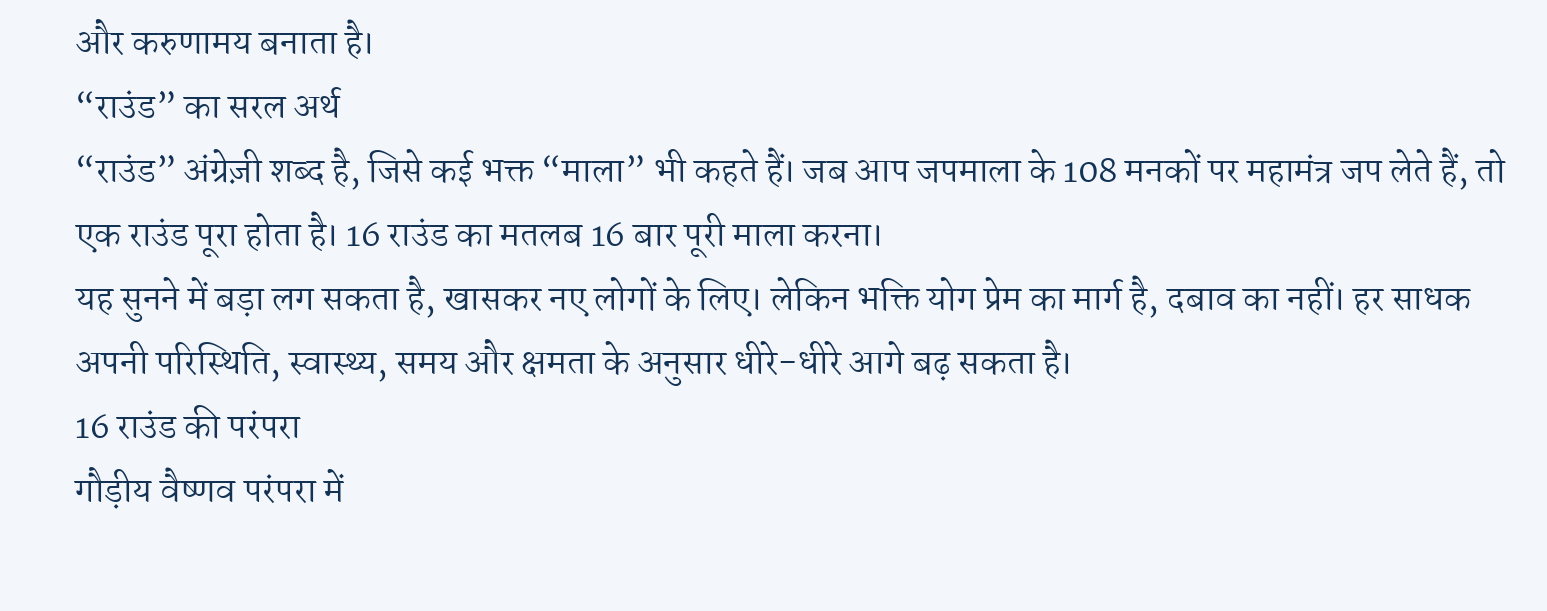और करुणामय बनाता है।
“राउंड” का सरल अर्थ
“राउंड” अंग्रेज़ी शब्द है, जिसे कई भक्त “माला” भी कहते हैं। जब आप जपमाला के 108 मनकों पर महामंत्र जप लेते हैं, तो एक राउंड पूरा होता है। 16 राउंड का मतलब 16 बार पूरी माला करना।
यह सुनने में बड़ा लग सकता है, खासकर नए लोगों के लिए। लेकिन भक्ति योग प्रेम का मार्ग है, दबाव का नहीं। हर साधक अपनी परिस्थिति, स्वास्थ्य, समय और क्षमता के अनुसार धीरे-धीरे आगे बढ़ सकता है।
16 राउंड की परंपरा
गौड़ीय वैष्णव परंपरा में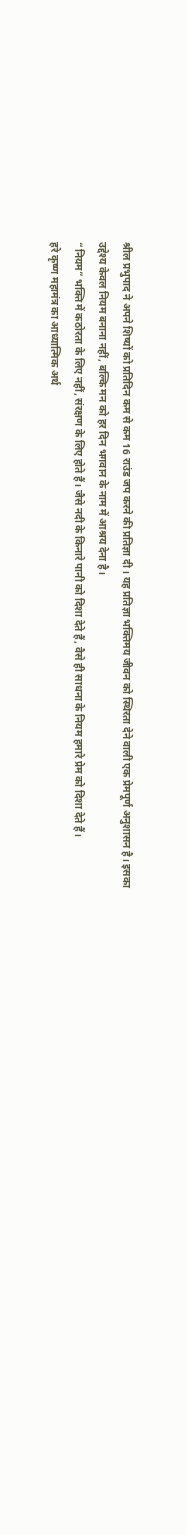श्रील प्रभुपाद ने अपने शिष्यों को प्रतिदिन कम से कम 16 राउंड जप करने की प्रतिज्ञा दी। यह प्रतिज्ञा भक्तिमय जीवन को स्थिरता देने वाली एक प्रेमपूर्ण अनुशासन है। इसका उद्देश्य केवल नियम बनाना नहीं, बल्कि मन को हर दिन भगवान के नाम में आश्रय देना है।
“नियम” भक्ति में कठोरता के लिए नहीं, संरक्षण के लिए होते हैं। जैसे नदी के किनारे पानी को दिशा देते हैं, वैसे ही साधना के नियम हमारे प्रेम को दिशा देते हैं।
हरे कृष्ण महामंत्र का आध्यात्मिक अर्थ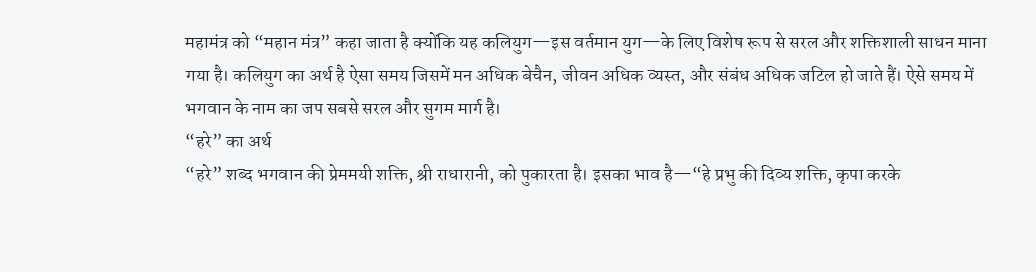महामंत्र को “महान मंत्र” कहा जाता है क्योंकि यह कलियुग—इस वर्तमान युग—के लिए विशेष रूप से सरल और शक्तिशाली साधन माना गया है। कलियुग का अर्थ है ऐसा समय जिसमें मन अधिक बेचैन, जीवन अधिक व्यस्त, और संबंध अधिक जटिल हो जाते हैं। ऐसे समय में भगवान के नाम का जप सबसे सरल और सुगम मार्ग है।
“हरे” का अर्थ
“हरे” शब्द भगवान की प्रेममयी शक्ति, श्री राधारानी, को पुकारता है। इसका भाव है—“हे प्रभु की दिव्य शक्ति, कृपा करके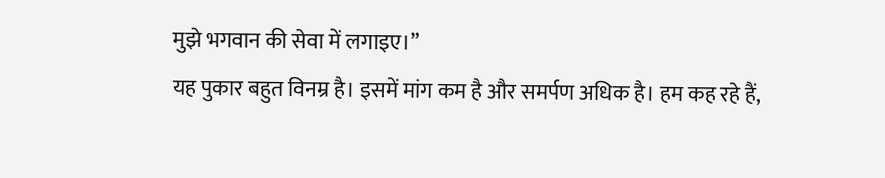मुझे भगवान की सेवा में लगाइए।”
यह पुकार बहुत विनम्र है। इसमें मांग कम है और समर्पण अधिक है। हम कह रहे हैं,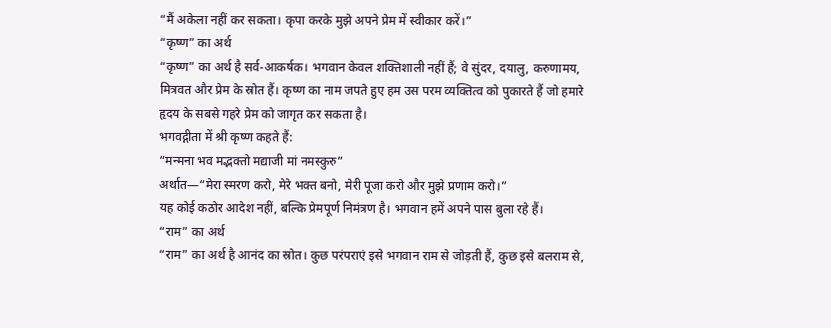“मैं अकेला नहीं कर सकता। कृपा करके मुझे अपने प्रेम में स्वीकार करें।”
“कृष्ण” का अर्थ
“कृष्ण” का अर्थ है सर्व-आकर्षक। भगवान केवल शक्तिशाली नहीं हैं; वे सुंदर, दयालु, करुणामय, मित्रवत और प्रेम के स्रोत हैं। कृष्ण का नाम जपते हुए हम उस परम व्यक्तित्व को पुकारते हैं जो हमारे हृदय के सबसे गहरे प्रेम को जागृत कर सकता है।
भगवद्गीता में श्री कृष्ण कहते हैं:
“मन्मना भव मद्भक्तो मद्याजी मां नमस्कुरु”
अर्थात—“मेरा स्मरण करो, मेरे भक्त बनो, मेरी पूजा करो और मुझे प्रणाम करो।”
यह कोई कठोर आदेश नहीं, बल्कि प्रेमपूर्ण निमंत्रण है। भगवान हमें अपने पास बुला रहे हैं।
“राम” का अर्थ
“राम” का अर्थ है आनंद का स्रोत। कुछ परंपराएं इसे भगवान राम से जोड़ती हैं, कुछ इसे बलराम से,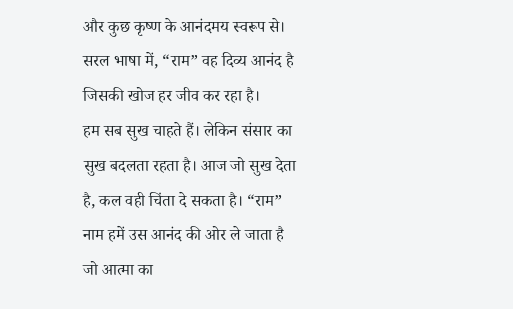और कुछ कृष्ण के आनंदमय स्वरूप से। सरल भाषा में, “राम” वह दिव्य आनंद है जिसकी खोज हर जीव कर रहा है।
हम सब सुख चाहते हैं। लेकिन संसार का सुख बदलता रहता है। आज जो सुख देता है, कल वही चिंता दे सकता है। “राम” नाम हमें उस आनंद की ओर ले जाता है जो आत्मा का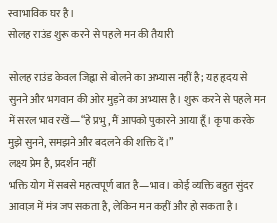स्वाभाविक घर है।
सोलह राउंड शुरू करने से पहले मन की तैयारी

सोलह राउंड केवल जिह्वा से बोलने का अभ्यास नहीं है; यह हृदय से सुनने और भगवान की ओर मुड़ने का अभ्यास है। शुरू करने से पहले मन में सरल भाव रखें—“हे प्रभु, मैं आपको पुकारने आया हूँ। कृपा करके मुझे सुनने, समझने और बदलने की शक्ति दें।”
लक्ष्य प्रेम है, प्रदर्शन नहीं
भक्ति योग में सबसे महत्वपूर्ण बात है—भाव। कोई व्यक्ति बहुत सुंदर आवाज़ में मंत्र जप सकता है, लेकिन मन कहीं और हो सकता है।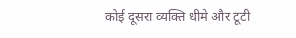कोई दूसरा व्यक्ति धीमे और टूटी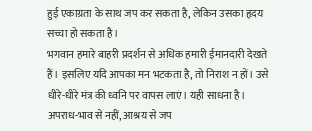हुई एकाग्रता के साथ जप कर सकता है, लेकिन उसका हृदय सच्चा हो सकता है।
भगवान हमारे बाहरी प्रदर्शन से अधिक हमारी ईमानदारी देखते हैं। इसलिए यदि आपका मन भटकता है, तो निराश न हों। उसे धीरे-धीरे मंत्र की ध्वनि पर वापस लाएं। यही साधना है।
अपराध-भाव से नहीं, आश्रय से जप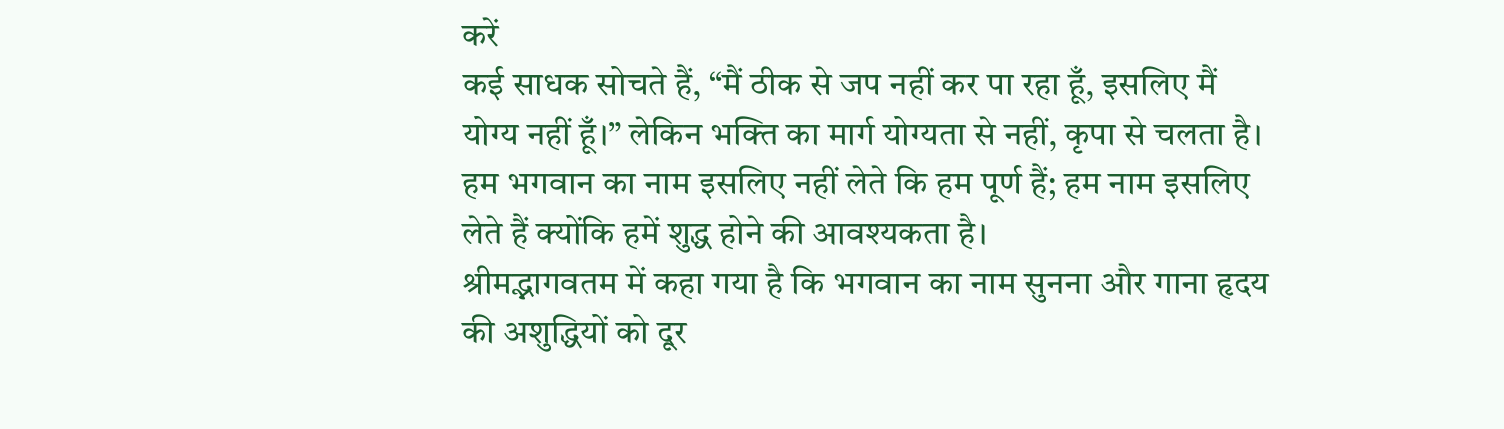करें
कई साधक सोचते हैं, “मैं ठीक से जप नहीं कर पा रहा हूँ, इसलिए मैं योग्य नहीं हूँ।” लेकिन भक्ति का मार्ग योग्यता से नहीं, कृपा से चलता है। हम भगवान का नाम इसलिए नहीं लेते कि हम पूर्ण हैं; हम नाम इसलिए लेते हैं क्योंकि हमें शुद्ध होने की आवश्यकता है।
श्रीमद्भागवतम में कहा गया है कि भगवान का नाम सुनना और गाना हृदय की अशुद्धियों को दूर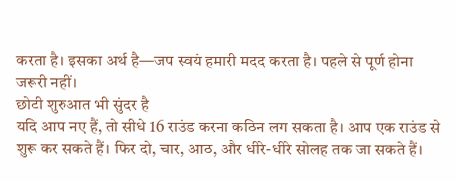करता है। इसका अर्थ है—जप स्वयं हमारी मदद करता है। पहले से पूर्ण होना जरूरी नहीं।
छोटी शुरुआत भी सुंदर है
यदि आप नए हैं, तो सीधे 16 राउंड करना कठिन लग सकता है। आप एक राउंड से शुरू कर सकते हैं। फिर दो, चार, आठ, और धीरे-धीरे सोलह तक जा सकते हैं।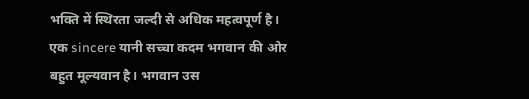भक्ति में स्थिरता जल्दी से अधिक महत्वपूर्ण है।
एक sincere यानी सच्चा कदम भगवान की ओर बहुत मूल्यवान है। भगवान उस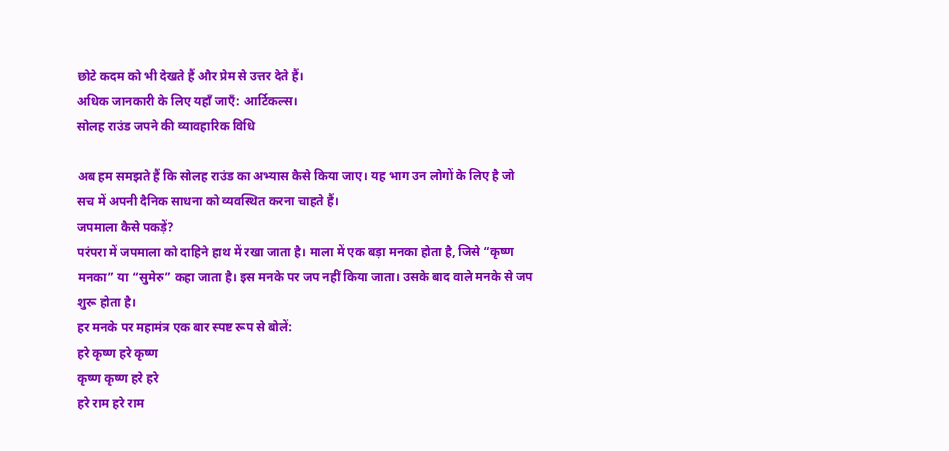छोटे कदम को भी देखते हैं और प्रेम से उत्तर देते हैं।
अधिक जानकारी के लिए यहाँ जाएँ: आर्टिकल्स।
सोलह राउंड जपने की व्यावहारिक विधि

अब हम समझते हैं कि सोलह राउंड का अभ्यास कैसे किया जाए। यह भाग उन लोगों के लिए है जो सच में अपनी दैनिक साधना को व्यवस्थित करना चाहते हैं।
जपमाला कैसे पकड़ें?
परंपरा में जपमाला को दाहिने हाथ में रखा जाता है। माला में एक बड़ा मनका होता है, जिसे “कृष्ण मनका” या “सुमेरु” कहा जाता है। इस मनके पर जप नहीं किया जाता। उसके बाद वाले मनके से जप शुरू होता है।
हर मनके पर महामंत्र एक बार स्पष्ट रूप से बोलें:
हरे कृष्ण हरे कृष्ण
कृष्ण कृष्ण हरे हरे
हरे राम हरे राम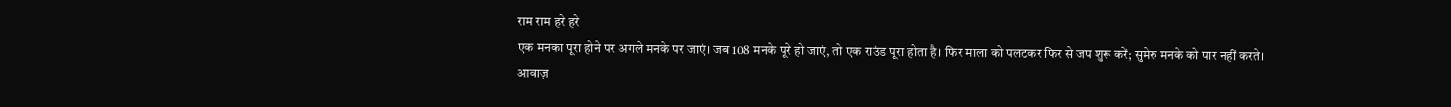राम राम हरे हरे
एक मनका पूरा होने पर अगले मनके पर जाएं। जब 108 मनके पूरे हो जाएं, तो एक राउंड पूरा होता है। फिर माला को पलटकर फिर से जप शुरू करें; सुमेरु मनके को पार नहीं करते।
आवाज़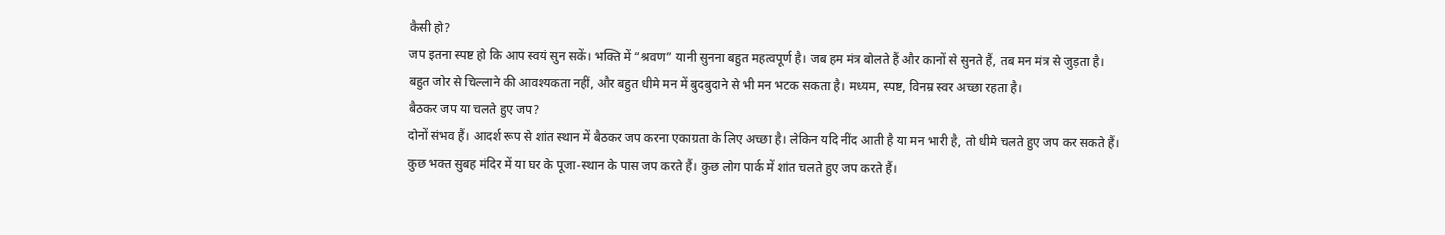कैसी हो?
जप इतना स्पष्ट हो कि आप स्वयं सुन सकें। भक्ति में “श्रवण” यानी सुनना बहुत महत्वपूर्ण है। जब हम मंत्र बोलते हैं और कानों से सुनते हैं, तब मन मंत्र से जुड़ता है।
बहुत जोर से चिल्लाने की आवश्यकता नहीं, और बहुत धीमे मन में बुदबुदाने से भी मन भटक सकता है। मध्यम, स्पष्ट, विनम्र स्वर अच्छा रहता है।
बैठकर जप या चलते हुए जप?
दोनों संभव हैं। आदर्श रूप से शांत स्थान में बैठकर जप करना एकाग्रता के लिए अच्छा है। लेकिन यदि नींद आती है या मन भारी है, तो धीमे चलते हुए जप कर सकते हैं।
कुछ भक्त सुबह मंदिर में या घर के पूजा-स्थान के पास जप करते हैं। कुछ लोग पार्क में शांत चलते हुए जप करते हैं।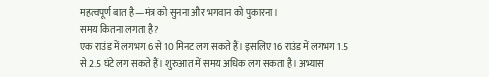महत्वपूर्ण बात है—मंत्र को सुनना और भगवान को पुकारना।
समय कितना लगता है?
एक राउंड में लगभग 6 से 10 मिनट लग सकते हैं। इसलिए 16 राउंड में लगभग 1.5 से 2.5 घंटे लग सकते हैं। शुरुआत में समय अधिक लग सकता है। अभ्यास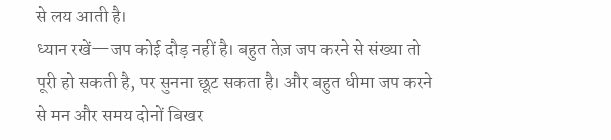से लय आती है।
ध्यान रखें—जप कोई दौड़ नहीं है। बहुत तेज़ जप करने से संख्या तो पूरी हो सकती है, पर सुनना छूट सकता है। और बहुत धीमा जप करने से मन और समय दोनों बिखर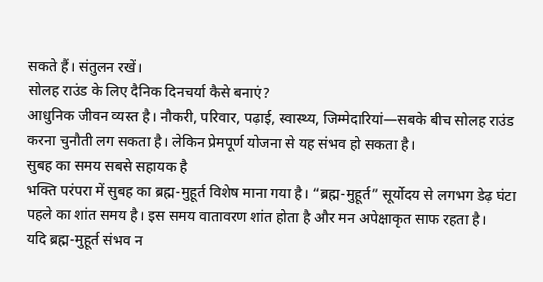सकते हैं। संतुलन रखें।
सोलह राउंड के लिए दैनिक दिनचर्या कैसे बनाएं?
आधुनिक जीवन व्यस्त है। नौकरी, परिवार, पढ़ाई, स्वास्थ्य, जिम्मेदारियां—सबके बीच सोलह राउंड करना चुनौती लग सकता है। लेकिन प्रेमपूर्ण योजना से यह संभव हो सकता है।
सुबह का समय सबसे सहायक है
भक्ति परंपरा में सुबह का ब्रह्म-मुहूर्त विशेष माना गया है। “ब्रह्म-मुहूर्त” सूर्योदय से लगभग डेढ़ घंटा पहले का शांत समय है। इस समय वातावरण शांत होता है और मन अपेक्षाकृत साफ रहता है।
यदि ब्रह्म-मुहूर्त संभव न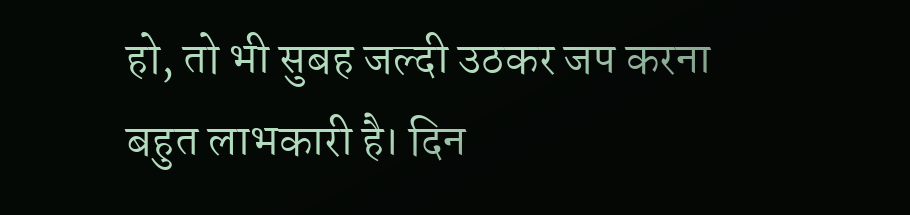हो, तो भी सुबह जल्दी उठकर जप करना बहुत लाभकारी है। दिन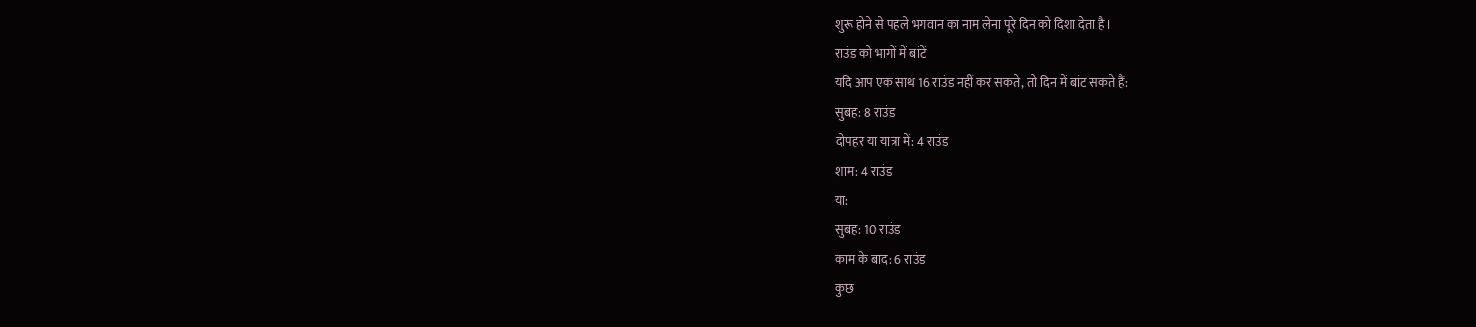शुरू होने से पहले भगवान का नाम लेना पूरे दिन को दिशा देता है।
राउंड को भागों में बांटें
यदि आप एक साथ 16 राउंड नहीं कर सकते, तो दिन में बांट सकते हैं:
सुबह: 8 राउंड
दोपहर या यात्रा में: 4 राउंड
शाम: 4 राउंड
या:
सुबह: 10 राउंड
काम के बाद: 6 राउंड
कुछ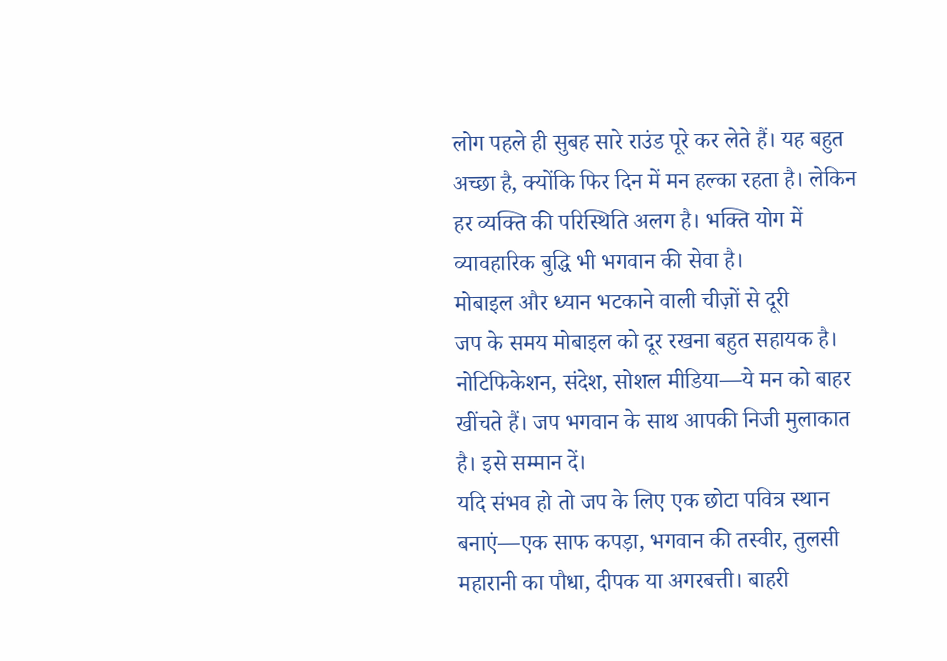लोग पहले ही सुबह सारे राउंड पूरे कर लेते हैं। यह बहुत अच्छा है, क्योंकि फिर दिन में मन हल्का रहता है। लेकिन हर व्यक्ति की परिस्थिति अलग है। भक्ति योग में व्यावहारिक बुद्धि भी भगवान की सेवा है।
मोबाइल और ध्यान भटकाने वाली चीज़ों से दूरी
जप के समय मोबाइल को दूर रखना बहुत सहायक है। नोटिफिकेशन, संदेश, सोशल मीडिया—ये मन को बाहर खींचते हैं। जप भगवान के साथ आपकी निजी मुलाकात है। इसे सम्मान दें।
यदि संभव हो तो जप के लिए एक छोटा पवित्र स्थान बनाएं—एक साफ कपड़ा, भगवान की तस्वीर, तुलसी महारानी का पौधा, दीपक या अगरबत्ती। बाहरी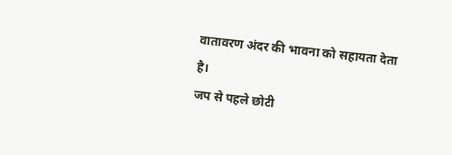वातावरण अंदर की भावना को सहायता देता है।
जप से पहले छोटी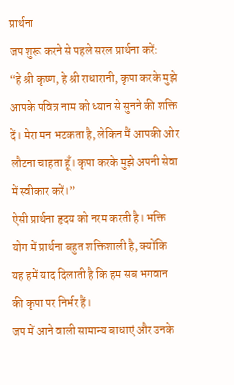प्रार्थना
जप शुरू करने से पहले सरल प्रार्थना करें:
“हे श्री कृष्ण, हे श्री राधारानी, कृपा करके मुझे आपके पवित्र नाम को ध्यान से सुनने की शक्ति दें। मेरा मन भटकता है, लेकिन मैं आपकी ओर लौटना चाहता हूँ। कृपा करके मुझे अपनी सेवा में स्वीकार करें।”
ऐसी प्रार्थना हृदय को नरम करती है। भक्ति योग में प्रार्थना बहुत शक्तिशाली है, क्योंकि यह हमें याद दिलाती है कि हम सब भगवान की कृपा पर निर्भर हैं।
जप में आने वाली सामान्य बाधाएं और उनके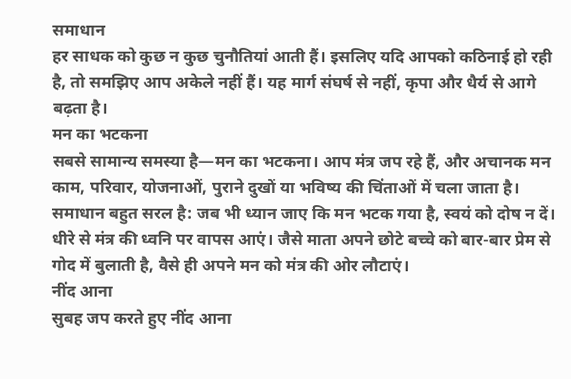समाधान
हर साधक को कुछ न कुछ चुनौतियां आती हैं। इसलिए यदि आपको कठिनाई हो रही है, तो समझिए आप अकेले नहीं हैं। यह मार्ग संघर्ष से नहीं, कृपा और धैर्य से आगे बढ़ता है।
मन का भटकना
सबसे सामान्य समस्या है—मन का भटकना। आप मंत्र जप रहे हैं, और अचानक मन काम, परिवार, योजनाओं, पुराने दुखों या भविष्य की चिंताओं में चला जाता है।
समाधान बहुत सरल है: जब भी ध्यान जाए कि मन भटक गया है, स्वयं को दोष न दें। धीरे से मंत्र की ध्वनि पर वापस आएं। जैसे माता अपने छोटे बच्चे को बार-बार प्रेम से गोद में बुलाती है, वैसे ही अपने मन को मंत्र की ओर लौटाएं।
नींद आना
सुबह जप करते हुए नींद आना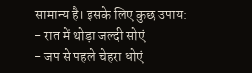सामान्य है। इसके लिए कुछ उपाय:
- रात में थोड़ा जल्दी सोएं
- जप से पहले चेहरा धोएं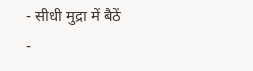- सीधी मुद्रा में बैठें
-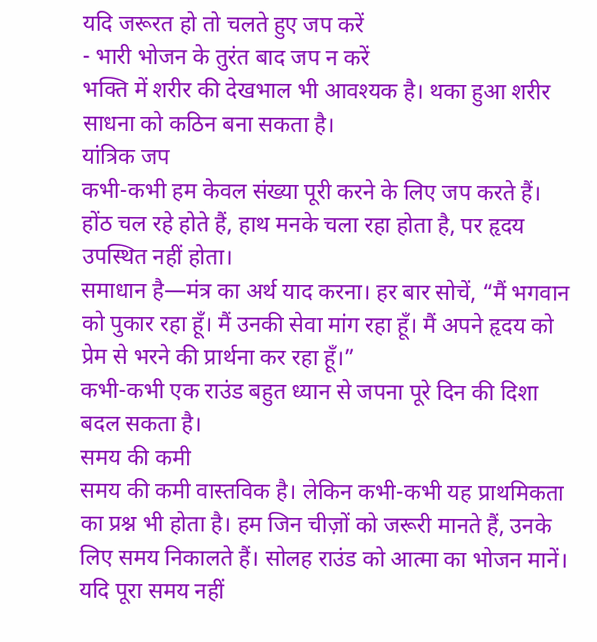यदि जरूरत हो तो चलते हुए जप करें
- भारी भोजन के तुरंत बाद जप न करें
भक्ति में शरीर की देखभाल भी आवश्यक है। थका हुआ शरीर साधना को कठिन बना सकता है।
यांत्रिक जप
कभी-कभी हम केवल संख्या पूरी करने के लिए जप करते हैं। होंठ चल रहे होते हैं, हाथ मनके चला रहा होता है, पर हृदय उपस्थित नहीं होता।
समाधान है—मंत्र का अर्थ याद करना। हर बार सोचें, “मैं भगवान को पुकार रहा हूँ। मैं उनकी सेवा मांग रहा हूँ। मैं अपने हृदय को प्रेम से भरने की प्रार्थना कर रहा हूँ।”
कभी-कभी एक राउंड बहुत ध्यान से जपना पूरे दिन की दिशा बदल सकता है।
समय की कमी
समय की कमी वास्तविक है। लेकिन कभी-कभी यह प्राथमिकता का प्रश्न भी होता है। हम जिन चीज़ों को जरूरी मानते हैं, उनके लिए समय निकालते हैं। सोलह राउंड को आत्मा का भोजन मानें।
यदि पूरा समय नहीं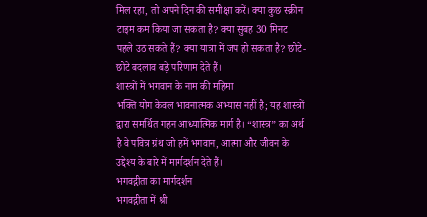मिल रहा, तो अपने दिन की समीक्षा करें। क्या कुछ स्क्रीन टाइम कम किया जा सकता है? क्या सुबह 30 मिनट पहले उठ सकते हैं? क्या यात्रा में जप हो सकता है? छोटे-छोटे बदलाव बड़े परिणाम देते हैं।
शास्त्रों में भगवान के नाम की महिमा
भक्ति योग केवल भावनात्मक अभ्यास नहीं है; यह शास्त्रों द्वारा समर्थित गहन आध्यात्मिक मार्ग है। “शास्त्र” का अर्थ है वे पवित्र ग्रंथ जो हमें भगवान, आत्मा और जीवन के उद्देश्य के बारे में मार्गदर्शन देते हैं।
भगवद्गीता का मार्गदर्शन
भगवद्गीता में श्री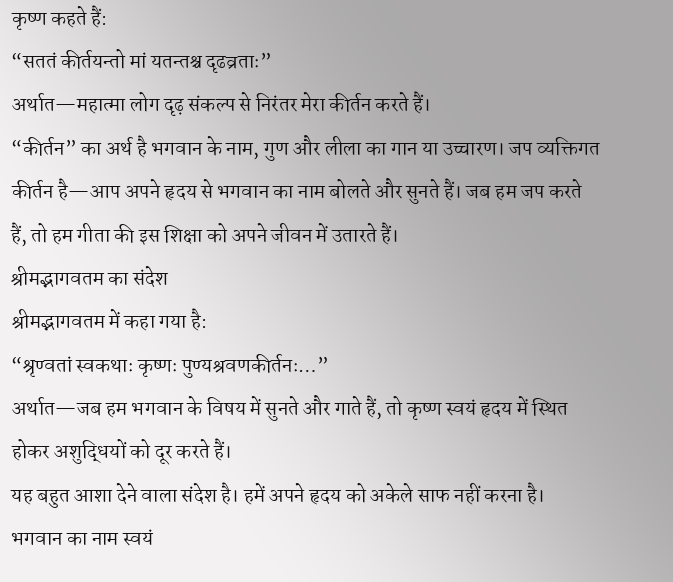कृष्ण कहते हैं:
“सततं कीर्तयन्तो मां यतन्तश्च दृढव्रताः”
अर्थात—महात्मा लोग दृढ़ संकल्प से निरंतर मेरा कीर्तन करते हैं।
“कीर्तन” का अर्थ है भगवान के नाम, गुण और लीला का गान या उच्चारण। जप व्यक्तिगत कीर्तन है—आप अपने हृदय से भगवान का नाम बोलते और सुनते हैं। जब हम जप करते हैं, तो हम गीता की इस शिक्षा को अपने जीवन में उतारते हैं।
श्रीमद्भागवतम का संदेश
श्रीमद्भागवतम में कहा गया है:
“श्रृण्वतां स्वकथाः कृष्णः पुण्यश्रवणकीर्तनः…”
अर्थात—जब हम भगवान के विषय में सुनते और गाते हैं, तो कृष्ण स्वयं हृदय में स्थित होकर अशुद्धियों को दूर करते हैं।
यह बहुत आशा देने वाला संदेश है। हमें अपने हृदय को अकेले साफ नहीं करना है। भगवान का नाम स्वयं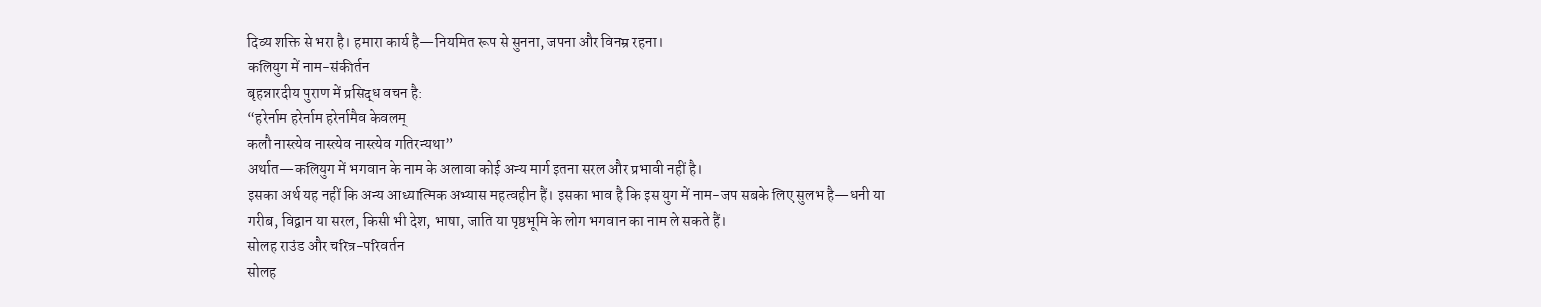दिव्य शक्ति से भरा है। हमारा कार्य है—नियमित रूप से सुनना, जपना और विनम्र रहना।
कलियुग में नाम-संकीर्तन
बृहन्नारदीय पुराण में प्रसिद्ध वचन है:
“हरेर्नाम हरेर्नाम हरेर्नामैव केवलम्
कलौ नास्त्येव नास्त्येव नास्त्येव गतिरन्यथा”
अर्थात—कलियुग में भगवान के नाम के अलावा कोई अन्य मार्ग इतना सरल और प्रभावी नहीं है।
इसका अर्थ यह नहीं कि अन्य आध्यात्मिक अभ्यास महत्वहीन हैं। इसका भाव है कि इस युग में नाम-जप सबके लिए सुलभ है—धनी या गरीब, विद्वान या सरल, किसी भी देश, भाषा, जाति या पृष्ठभूमि के लोग भगवान का नाम ले सकते हैं।
सोलह राउंड और चरित्र-परिवर्तन
सोलह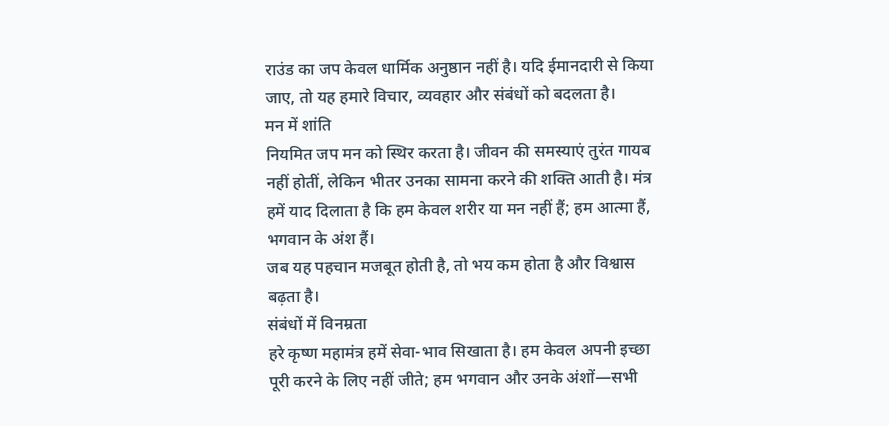राउंड का जप केवल धार्मिक अनुष्ठान नहीं है। यदि ईमानदारी से किया जाए, तो यह हमारे विचार, व्यवहार और संबंधों को बदलता है।
मन में शांति
नियमित जप मन को स्थिर करता है। जीवन की समस्याएं तुरंत गायब नहीं होतीं, लेकिन भीतर उनका सामना करने की शक्ति आती है। मंत्र हमें याद दिलाता है कि हम केवल शरीर या मन नहीं हैं; हम आत्मा हैं, भगवान के अंश हैं।
जब यह पहचान मजबूत होती है, तो भय कम होता है और विश्वास बढ़ता है।
संबंधों में विनम्रता
हरे कृष्ण महामंत्र हमें सेवा-भाव सिखाता है। हम केवल अपनी इच्छा पूरी करने के लिए नहीं जीते; हम भगवान और उनके अंशों—सभी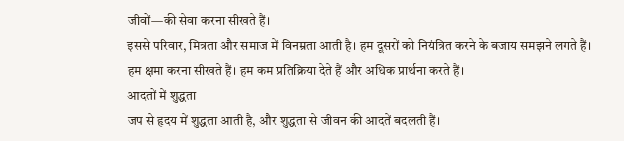जीवों—की सेवा करना सीखते हैं।
इससे परिवार, मित्रता और समाज में विनम्रता आती है। हम दूसरों को नियंत्रित करने के बजाय समझने लगते हैं। हम क्षमा करना सीखते हैं। हम कम प्रतिक्रिया देते हैं और अधिक प्रार्थना करते हैं।
आदतों में शुद्धता
जप से हृदय में शुद्धता आती है, और शुद्धता से जीवन की आदतें बदलती हैं।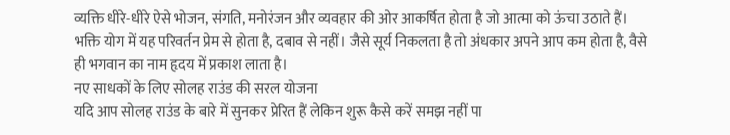व्यक्ति धीरे-धीरे ऐसे भोजन, संगति, मनोरंजन और व्यवहार की ओर आकर्षित होता है जो आत्मा को ऊंचा उठाते हैं।
भक्ति योग में यह परिवर्तन प्रेम से होता है, दबाव से नहीं। जैसे सूर्य निकलता है तो अंधकार अपने आप कम होता है, वैसे ही भगवान का नाम हृदय में प्रकाश लाता है।
नए साधकों के लिए सोलह राउंड की सरल योजना
यदि आप सोलह राउंड के बारे में सुनकर प्रेरित हैं लेकिन शुरू कैसे करें समझ नहीं पा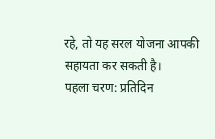रहे, तो यह सरल योजना आपकी सहायता कर सकती है।
पहला चरण: प्रतिदिन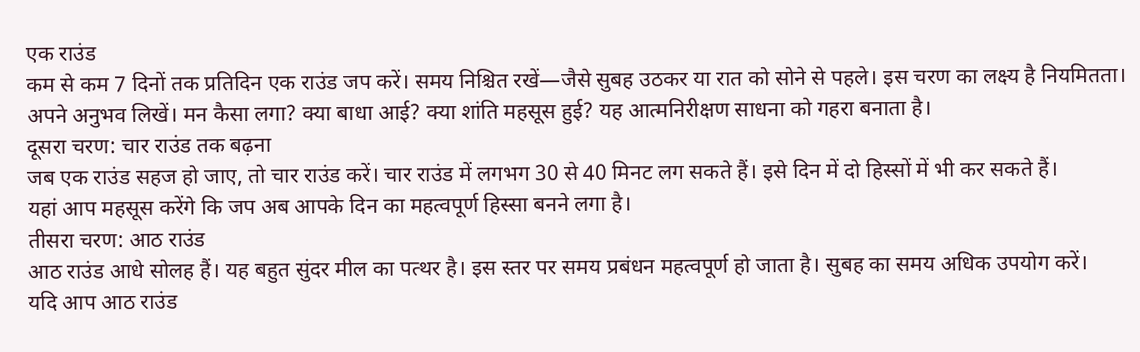एक राउंड
कम से कम 7 दिनों तक प्रतिदिन एक राउंड जप करें। समय निश्चित रखें—जैसे सुबह उठकर या रात को सोने से पहले। इस चरण का लक्ष्य है नियमितता।
अपने अनुभव लिखें। मन कैसा लगा? क्या बाधा आई? क्या शांति महसूस हुई? यह आत्मनिरीक्षण साधना को गहरा बनाता है।
दूसरा चरण: चार राउंड तक बढ़ना
जब एक राउंड सहज हो जाए, तो चार राउंड करें। चार राउंड में लगभग 30 से 40 मिनट लग सकते हैं। इसे दिन में दो हिस्सों में भी कर सकते हैं।
यहां आप महसूस करेंगे कि जप अब आपके दिन का महत्वपूर्ण हिस्सा बनने लगा है।
तीसरा चरण: आठ राउंड
आठ राउंड आधे सोलह हैं। यह बहुत सुंदर मील का पत्थर है। इस स्तर पर समय प्रबंधन महत्वपूर्ण हो जाता है। सुबह का समय अधिक उपयोग करें।
यदि आप आठ राउंड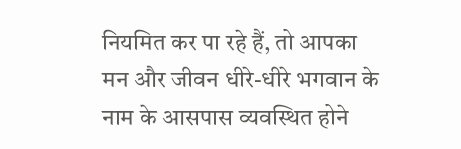नियमित कर पा रहे हैं, तो आपका मन और जीवन धीरे-धीरे भगवान के नाम के आसपास व्यवस्थित होने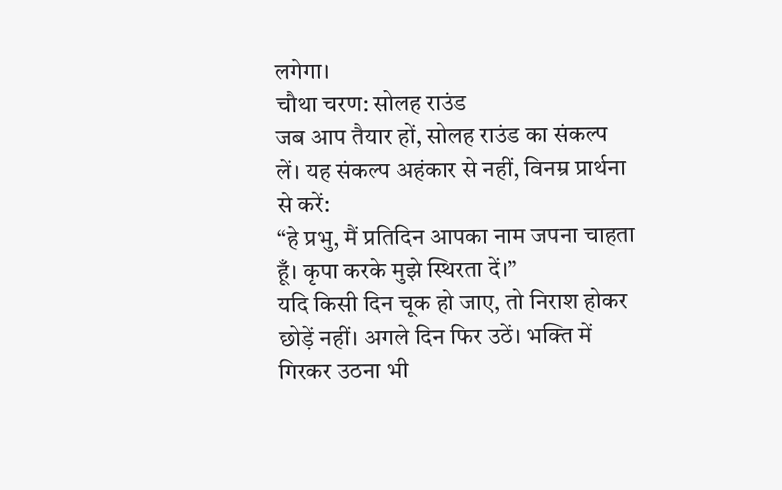लगेगा।
चौथा चरण: सोलह राउंड
जब आप तैयार हों, सोलह राउंड का संकल्प लें। यह संकल्प अहंकार से नहीं, विनम्र प्रार्थना से करें:
“हे प्रभु, मैं प्रतिदिन आपका नाम जपना चाहता हूँ। कृपा करके मुझे स्थिरता दें।”
यदि किसी दिन चूक हो जाए, तो निराश होकर छोड़ें नहीं। अगले दिन फिर उठें। भक्ति में गिरकर उठना भी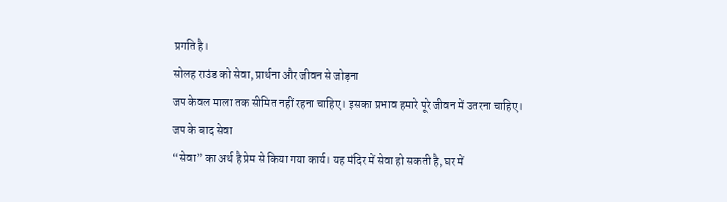प्रगति है।
सोलह राउंड को सेवा, प्रार्थना और जीवन से जोड़ना
जप केवल माला तक सीमित नहीं रहना चाहिए। इसका प्रभाव हमारे पूरे जीवन में उतरना चाहिए।
जप के बाद सेवा
“सेवा” का अर्थ है प्रेम से किया गया कार्य। यह मंदिर में सेवा हो सकती है, घर में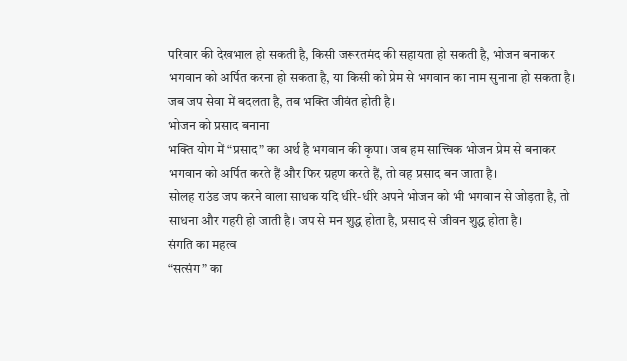परिवार की देखभाल हो सकती है, किसी जरूरतमंद की सहायता हो सकती है, भोजन बनाकर भगवान को अर्पित करना हो सकता है, या किसी को प्रेम से भगवान का नाम सुनाना हो सकता है।
जब जप सेवा में बदलता है, तब भक्ति जीवंत होती है।
भोजन को प्रसाद बनाना
भक्ति योग में “प्रसाद” का अर्थ है भगवान की कृपा। जब हम सात्त्विक भोजन प्रेम से बनाकर भगवान को अर्पित करते हैं और फिर ग्रहण करते हैं, तो वह प्रसाद बन जाता है।
सोलह राउंड जप करने वाला साधक यदि धीरे-धीरे अपने भोजन को भी भगवान से जोड़ता है, तो साधना और गहरी हो जाती है। जप से मन शुद्ध होता है, प्रसाद से जीवन शुद्ध होता है।
संगति का महत्व
“सत्संग” का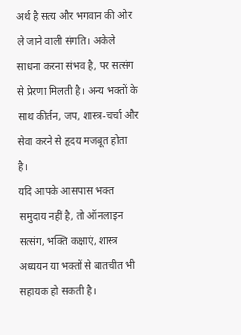अर्थ है सत्य और भगवान की ओर ले जाने वाली संगति। अकेले साधना करना संभव है, पर सत्संग से प्रेरणा मिलती है। अन्य भक्तों के साथ कीर्तन, जप, शास्त्र-चर्चा और सेवा करने से हृदय मजबूत होता है।
यदि आपके आसपास भक्त समुदाय नहीं है, तो ऑनलाइन सत्संग, भक्ति कक्षाएं, शास्त्र अध्ययन या भक्तों से बातचीत भी सहायक हो सकती है।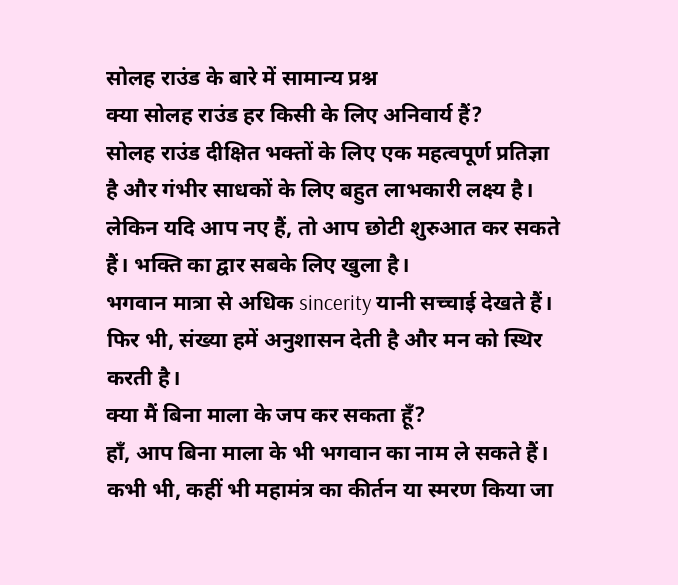सोलह राउंड के बारे में सामान्य प्रश्न
क्या सोलह राउंड हर किसी के लिए अनिवार्य हैं?
सोलह राउंड दीक्षित भक्तों के लिए एक महत्वपूर्ण प्रतिज्ञा है और गंभीर साधकों के लिए बहुत लाभकारी लक्ष्य है। लेकिन यदि आप नए हैं, तो आप छोटी शुरुआत कर सकते हैं। भक्ति का द्वार सबके लिए खुला है।
भगवान मात्रा से अधिक sincerity यानी सच्चाई देखते हैं। फिर भी, संख्या हमें अनुशासन देती है और मन को स्थिर करती है।
क्या मैं बिना माला के जप कर सकता हूँ?
हाँ, आप बिना माला के भी भगवान का नाम ले सकते हैं। कभी भी, कहीं भी महामंत्र का कीर्तन या स्मरण किया जा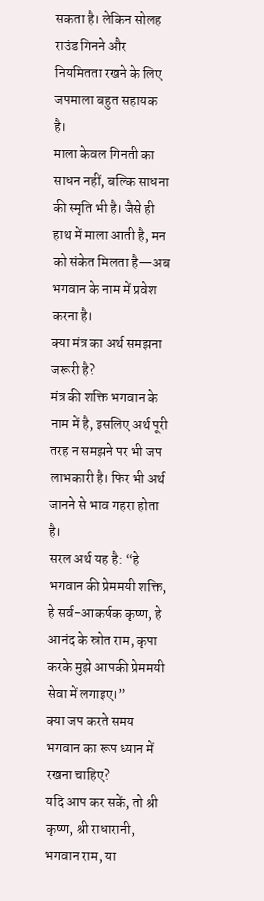सकता है। लेकिन सोलह राउंड गिनने और नियमितता रखने के लिए जपमाला बहुत सहायक है।
माला केवल गिनती का साधन नहीं, बल्कि साधना की स्मृति भी है। जैसे ही हाथ में माला आती है, मन को संकेत मिलता है—अब भगवान के नाम में प्रवेश करना है।
क्या मंत्र का अर्थ समझना जरूरी है?
मंत्र की शक्ति भगवान के नाम में है, इसलिए अर्थ पूरी तरह न समझने पर भी जप लाभकारी है। फिर भी अर्थ जानने से भाव गहरा होता है।
सरल अर्थ यह है: “हे भगवान की प्रेममयी शक्ति, हे सर्व-आकर्षक कृष्ण, हे आनंद के स्रोत राम, कृपा करके मुझे आपकी प्रेममयी सेवा में लगाइए।”
क्या जप करते समय भगवान का रूप ध्यान में रखना चाहिए?
यदि आप कर सकें, तो श्री कृष्ण, श्री राधारानी, भगवान राम, या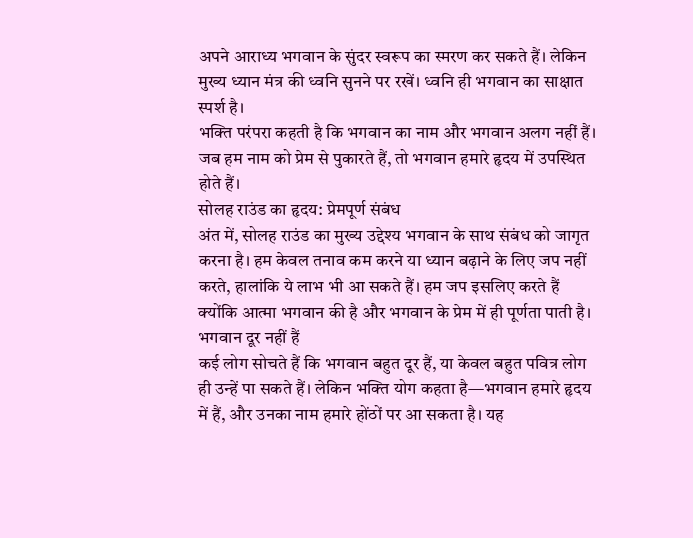अपने आराध्य भगवान के सुंदर स्वरूप का स्मरण कर सकते हैं। लेकिन मुख्य ध्यान मंत्र की ध्वनि सुनने पर रखें। ध्वनि ही भगवान का साक्षात स्पर्श है।
भक्ति परंपरा कहती है कि भगवान का नाम और भगवान अलग नहीं हैं। जब हम नाम को प्रेम से पुकारते हैं, तो भगवान हमारे हृदय में उपस्थित होते हैं।
सोलह राउंड का हृदय: प्रेमपूर्ण संबंध
अंत में, सोलह राउंड का मुख्य उद्देश्य भगवान के साथ संबंध को जागृत करना है। हम केवल तनाव कम करने या ध्यान बढ़ाने के लिए जप नहीं करते, हालांकि ये लाभ भी आ सकते हैं। हम जप इसलिए करते हैं क्योंकि आत्मा भगवान की है और भगवान के प्रेम में ही पूर्णता पाती है।
भगवान दूर नहीं हैं
कई लोग सोचते हैं कि भगवान बहुत दूर हैं, या केवल बहुत पवित्र लोग ही उन्हें पा सकते हैं। लेकिन भक्ति योग कहता है—भगवान हमारे हृदय में हैं, और उनका नाम हमारे होंठों पर आ सकता है। यह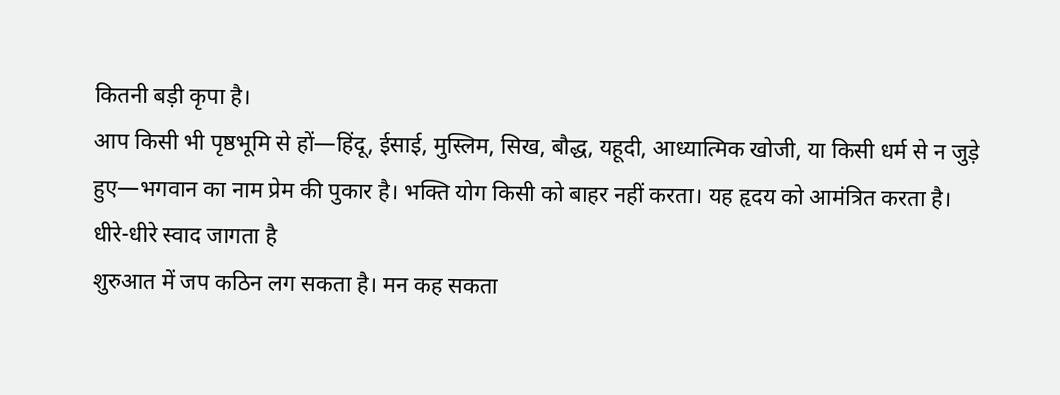कितनी बड़ी कृपा है।
आप किसी भी पृष्ठभूमि से हों—हिंदू, ईसाई, मुस्लिम, सिख, बौद्ध, यहूदी, आध्यात्मिक खोजी, या किसी धर्म से न जुड़े हुए—भगवान का नाम प्रेम की पुकार है। भक्ति योग किसी को बाहर नहीं करता। यह हृदय को आमंत्रित करता है।
धीरे-धीरे स्वाद जागता है
शुरुआत में जप कठिन लग सकता है। मन कह सकता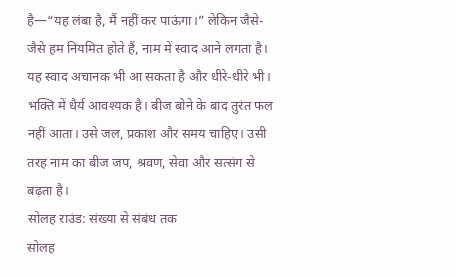है—“यह लंबा है, मैं नहीं कर पाऊंगा।” लेकिन जैसे-जैसे हम नियमित होते हैं, नाम में स्वाद आने लगता है। यह स्वाद अचानक भी आ सकता है और धीरे-धीरे भी।
भक्ति में धैर्य आवश्यक है। बीज बोने के बाद तुरंत फल नहीं आता। उसे जल, प्रकाश और समय चाहिए। उसी तरह नाम का बीज जप, श्रवण, सेवा और सत्संग से बढ़ता है।
सोलह राउंड: संख्या से संबंध तक
सोलह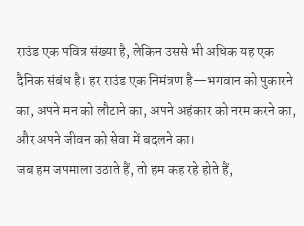राउंड एक पवित्र संख्या है, लेकिन उससे भी अधिक यह एक दैनिक संबंध है। हर राउंड एक निमंत्रण है—भगवान को पुकारने का, अपने मन को लौटाने का, अपने अहंकार को नरम करने का, और अपने जीवन को सेवा में बदलने का।
जब हम जपमाला उठाते हैं, तो हम कह रहे होते हैं,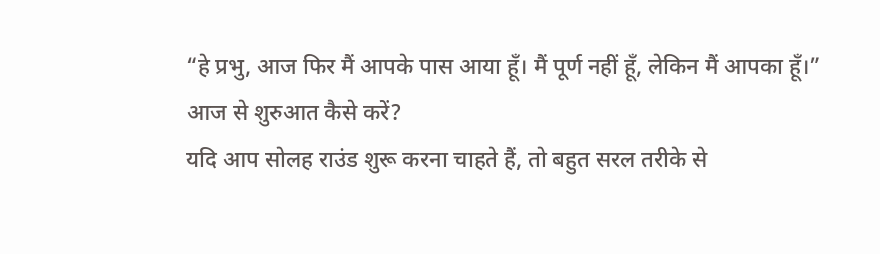“हे प्रभु, आज फिर मैं आपके पास आया हूँ। मैं पूर्ण नहीं हूँ, लेकिन मैं आपका हूँ।”
आज से शुरुआत कैसे करें?
यदि आप सोलह राउंड शुरू करना चाहते हैं, तो बहुत सरल तरीके से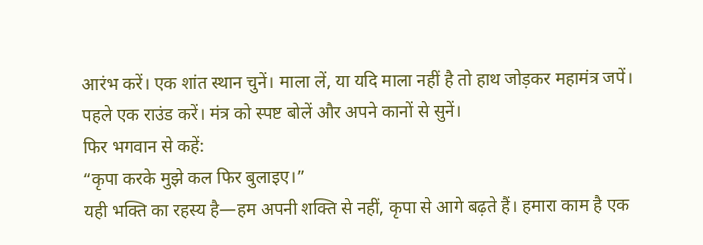आरंभ करें। एक शांत स्थान चुनें। माला लें, या यदि माला नहीं है तो हाथ जोड़कर महामंत्र जपें। पहले एक राउंड करें। मंत्र को स्पष्ट बोलें और अपने कानों से सुनें।
फिर भगवान से कहें:
“कृपा करके मुझे कल फिर बुलाइए।”
यही भक्ति का रहस्य है—हम अपनी शक्ति से नहीं, कृपा से आगे बढ़ते हैं। हमारा काम है एक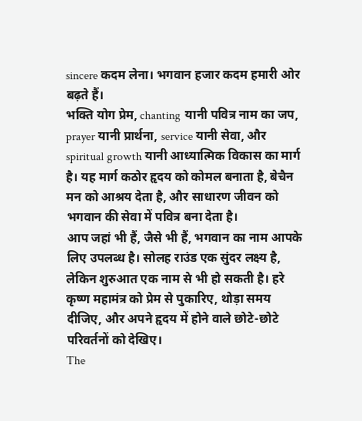sincere कदम लेना। भगवान हजार कदम हमारी ओर बढ़ते हैं।
भक्ति योग प्रेम, chanting यानी पवित्र नाम का जप, prayer यानी प्रार्थना, service यानी सेवा, और spiritual growth यानी आध्यात्मिक विकास का मार्ग है। यह मार्ग कठोर हृदय को कोमल बनाता है, बेचैन मन को आश्रय देता है, और साधारण जीवन को भगवान की सेवा में पवित्र बना देता है।
आप जहां भी हैं, जैसे भी हैं, भगवान का नाम आपके लिए उपलब्ध है। सोलह राउंड एक सुंदर लक्ष्य है, लेकिन शुरुआत एक नाम से भी हो सकती है। हरे कृष्ण महामंत्र को प्रेम से पुकारिए, थोड़ा समय दीजिए, और अपने हृदय में होने वाले छोटे-छोटे परिवर्तनों को देखिए।
The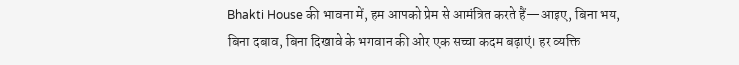Bhakti House की भावना में, हम आपको प्रेम से आमंत्रित करते हैं—आइए, बिना भय, बिना दबाव, बिना दिखावे के भगवान की ओर एक सच्चा कदम बढ़ाएं। हर व्यक्ति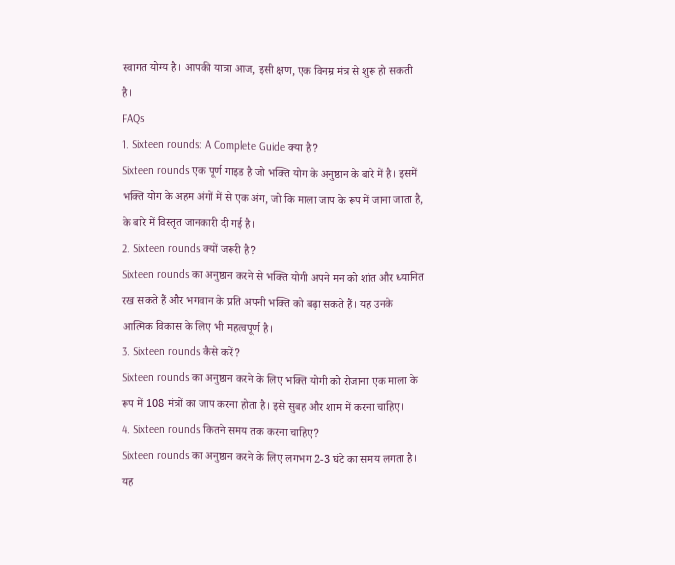स्वागत योग्य है। आपकी यात्रा आज, इसी क्षण, एक विनम्र मंत्र से शुरू हो सकती है।
FAQs
1. Sixteen rounds: A Complete Guide क्या है?
Sixteen rounds एक पूर्ण गाइड है जो भक्ति योग के अनुष्ठान के बारे में है। इसमें भक्ति योग के अहम अंगों में से एक अंग, जो कि माला जाप के रूप में जाना जाता है, के बारे में विस्तृत जानकारी दी गई है।
2. Sixteen rounds क्यों जरूरी है?
Sixteen rounds का अनुष्ठान करने से भक्ति योगी अपने मन को शांत और ध्यानित रख सकते हैं और भगवान के प्रति अपनी भक्ति को बढ़ा सकते हैं। यह उनके आत्मिक विकास के लिए भी महत्वपूर्ण है।
3. Sixteen rounds कैसे करें?
Sixteen rounds का अनुष्ठान करने के लिए भक्ति योगी को रोजाना एक माला के रूप में 108 मंत्रों का जाप करना होता है। इसे सुबह और शाम में करना चाहिए।
4. Sixteen rounds कितने समय तक करना चाहिए?
Sixteen rounds का अनुष्ठान करने के लिए लगभग 2-3 घंटे का समय लगता है। यह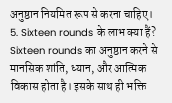अनुष्ठान नियमित रूप से करना चाहिए।
5. Sixteen rounds के लाभ क्या हैं?
Sixteen rounds का अनुष्ठान करने से मानसिक शांति, ध्यान, और आत्मिक विकास होता है। इसके साथ ही भक्ति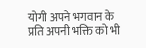योगी अपने भगवान के प्रति अपनी भक्ति को भी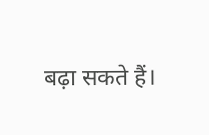बढ़ा सकते हैं।